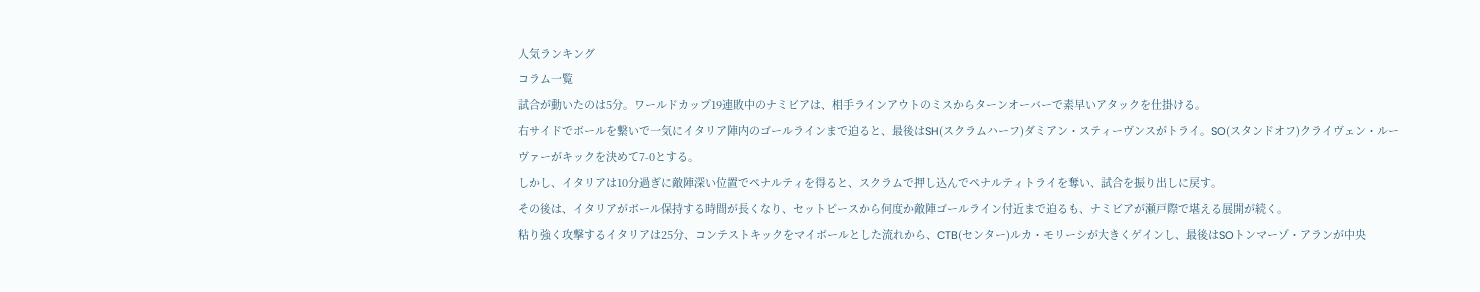人気ランキング
コラム一覧
試合が動いたのは5分。ワールドカップ19連敗中のナミビアは、相手ラインアウトのミスからターンオーバーで素早いアタックを仕掛ける。
右サイドでボールを繋いで一気にイタリア陣内のゴールラインまで迫ると、最後はSH(スクラムハーフ)ダミアン・スティーヴンスがトライ。SO(スタンドオフ)クライヴェン・ルーヴァーがキックを決めて7-0とする。
しかし、イタリアは10分過ぎに敵陣深い位置でペナルティを得ると、スクラムで押し込んでペナルティトライを奪い、試合を振り出しに戻す。
その後は、イタリアがボール保持する時間が長くなり、セットピースから何度か敵陣ゴールライン付近まで迫るも、ナミビアが瀬戸際で堪える展開が続く。
粘り強く攻撃するイタリアは25分、コンテストキックをマイボールとした流れから、CTB(センター)ルカ・モリーシが大きくゲインし、最後はSOトンマーゾ・アランが中央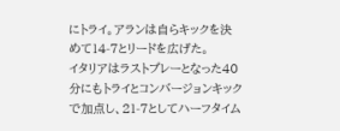にトライ。アランは自らキックを決めて14-7とリードを広げた。
イタリアはラストプレーとなった40分にもトライとコンバージョンキックで加点し、21-7としてハーフタイム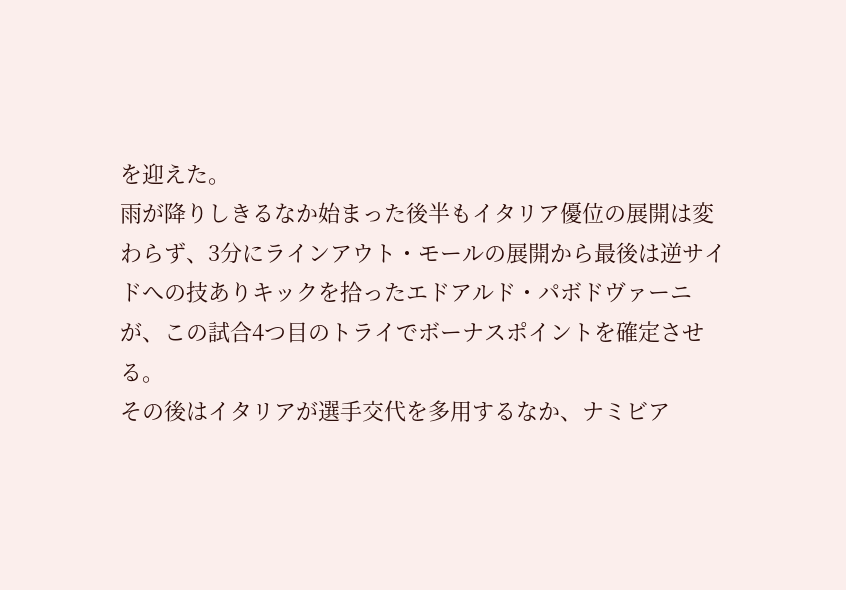を迎えた。
雨が降りしきるなか始まった後半もイタリア優位の展開は変わらず、3分にラインアウト・モールの展開から最後は逆サイドへの技ありキックを拾ったエドアルド・パボドヴァーニが、この試合4つ目のトライでボーナスポイントを確定させる。
その後はイタリアが選手交代を多用するなか、ナミビア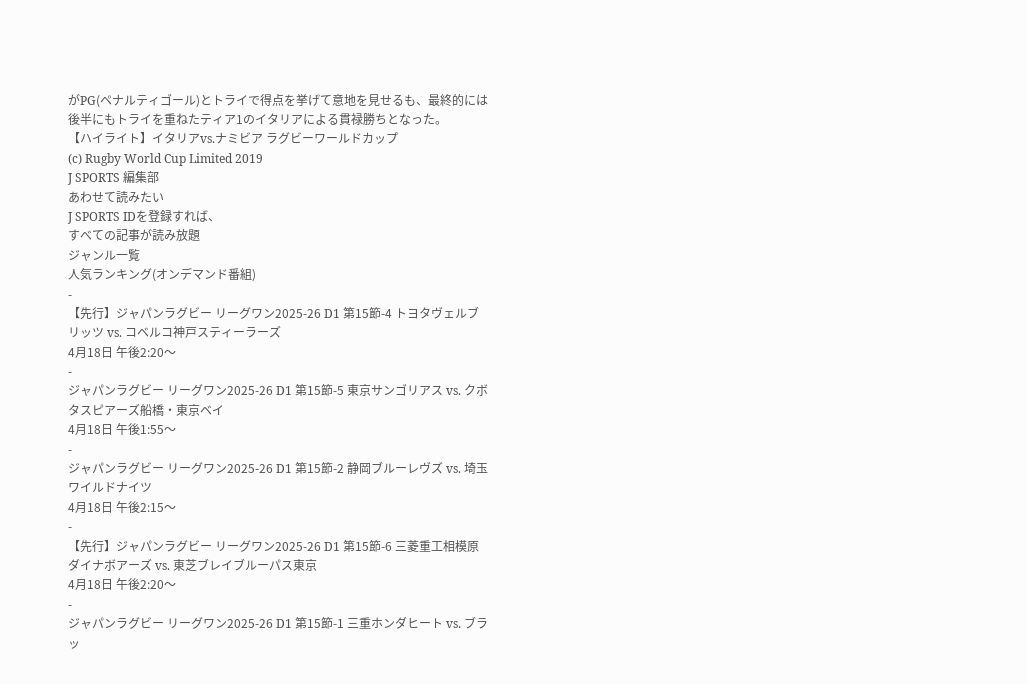がPG(ペナルティゴール)とトライで得点を挙げて意地を見せるも、最終的には後半にもトライを重ねたティア1のイタリアによる貫禄勝ちとなった。
【ハイライト】イタリアvs.ナミビア ラグビーワールドカップ
(c) Rugby World Cup Limited 2019
J SPORTS 編集部
あわせて読みたい
J SPORTS IDを登録すれば、
すべての記事が読み放題
ジャンル一覧
人気ランキング(オンデマンド番組)
-
【先行】ジャパンラグビー リーグワン2025-26 D1 第15節-4 トヨタヴェルブリッツ vs. コベルコ神戸スティーラーズ
4月18日 午後2:20〜
-
ジャパンラグビー リーグワン2025-26 D1 第15節-5 東京サンゴリアス vs. クボタスピアーズ船橋・東京ベイ
4月18日 午後1:55〜
-
ジャパンラグビー リーグワン2025-26 D1 第15節-2 静岡ブルーレヴズ vs. 埼玉ワイルドナイツ
4月18日 午後2:15〜
-
【先行】ジャパンラグビー リーグワン2025-26 D1 第15節-6 三菱重工相模原ダイナボアーズ vs. 東芝ブレイブルーパス東京
4月18日 午後2:20〜
-
ジャパンラグビー リーグワン2025-26 D1 第15節-1 三重ホンダヒート vs. ブラッ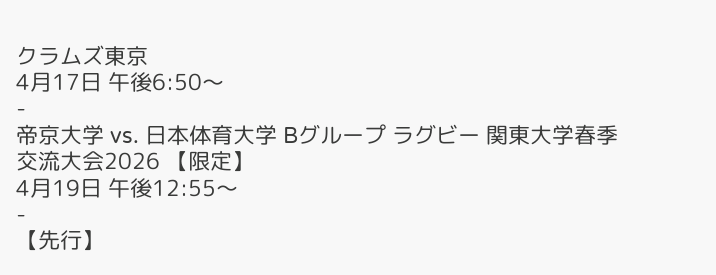クラムズ東京
4月17日 午後6:50〜
-
帝京大学 vs. 日本体育大学 Bグループ ラグビー 関東大学春季交流大会2026 【限定】
4月19日 午後12:55〜
-
【先行】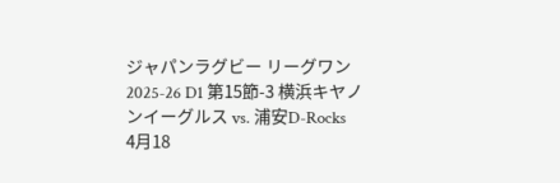ジャパンラグビー リーグワン2025-26 D1 第15節-3 横浜キヤノンイーグルス vs. 浦安D-Rocks
4月18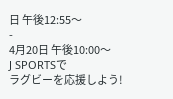日 午後12:55〜
-
4月20日 午後10:00〜
J SPORTSで
ラグビーを応援しよう!